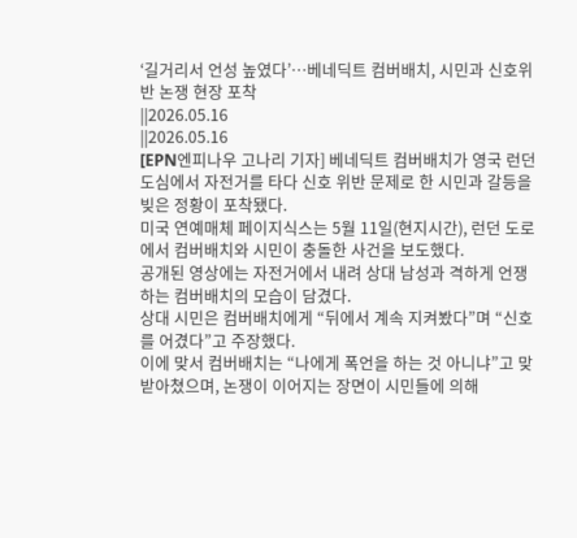‘길거리서 언성 높였다’…베네딕트 컴버배치, 시민과 신호위반 논쟁 현장 포착
||2026.05.16
||2026.05.16
[EPN엔피나우 고나리 기자] 베네딕트 컴버배치가 영국 런던 도심에서 자전거를 타다 신호 위반 문제로 한 시민과 갈등을 빚은 정황이 포착됐다.
미국 연예매체 페이지식스는 5월 11일(현지시간), 런던 도로에서 컴버배치와 시민이 충돌한 사건을 보도했다.
공개된 영상에는 자전거에서 내려 상대 남성과 격하게 언쟁하는 컴버배치의 모습이 담겼다.
상대 시민은 컴버배치에게 “뒤에서 계속 지켜봤다”며 “신호를 어겼다”고 주장했다.
이에 맞서 컴버배치는 “나에게 폭언을 하는 것 아니냐”고 맞받아쳤으며, 논쟁이 이어지는 장면이 시민들에 의해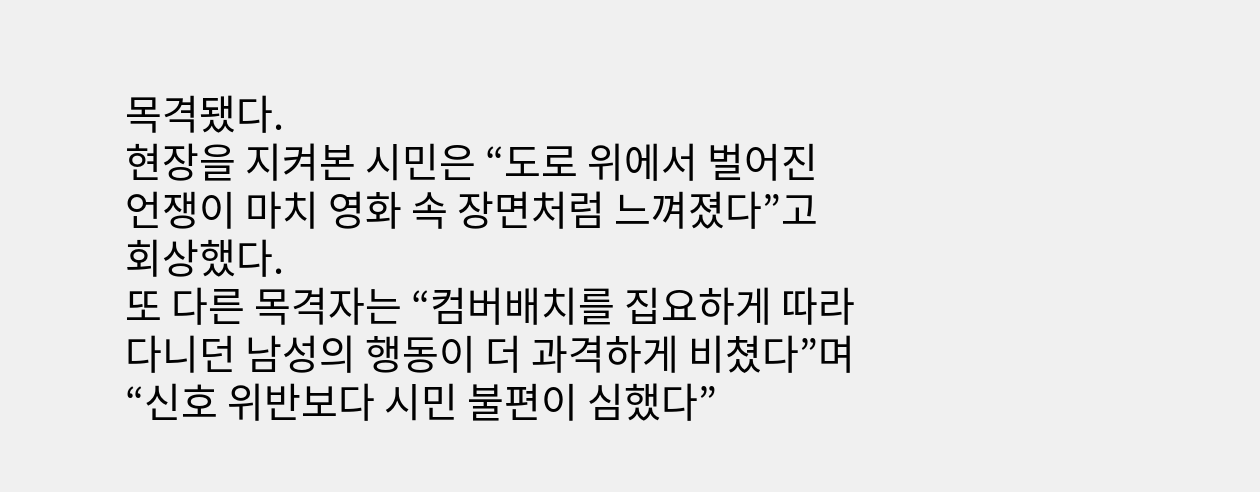목격됐다.
현장을 지켜본 시민은 “도로 위에서 벌어진 언쟁이 마치 영화 속 장면처럼 느껴졌다”고 회상했다.
또 다른 목격자는 “컴버배치를 집요하게 따라다니던 남성의 행동이 더 과격하게 비쳤다”며 “신호 위반보다 시민 불편이 심했다”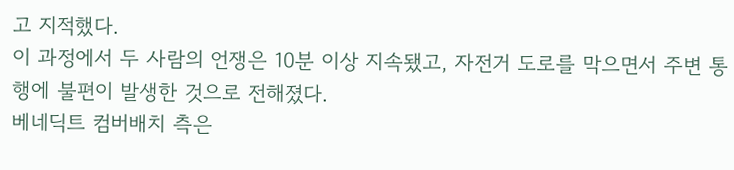고 지적했다.
이 과정에서 두 사람의 언쟁은 10분 이상 지속됐고, 자전거 도로를 막으면서 주변 통행에 불편이 발생한 것으로 전해졌다.
베네딕트 컴버배치 측은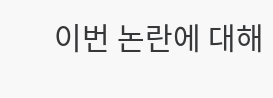이번 논란에 대해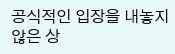공식적인 입장을 내놓지 않은 상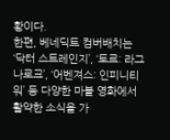황이다.
한편, 베네딕트 컴버배치는 ‘닥터 스트레인지’, ‘토르: 라그나로크’, ‘어벤져스: 인피니티 워’ 등 다양한 마블 영화에서 활약한 소식을 가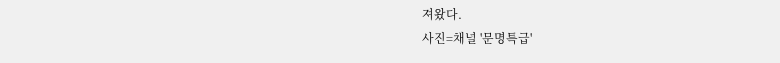져왔다.
사진=채널 '문명특급'